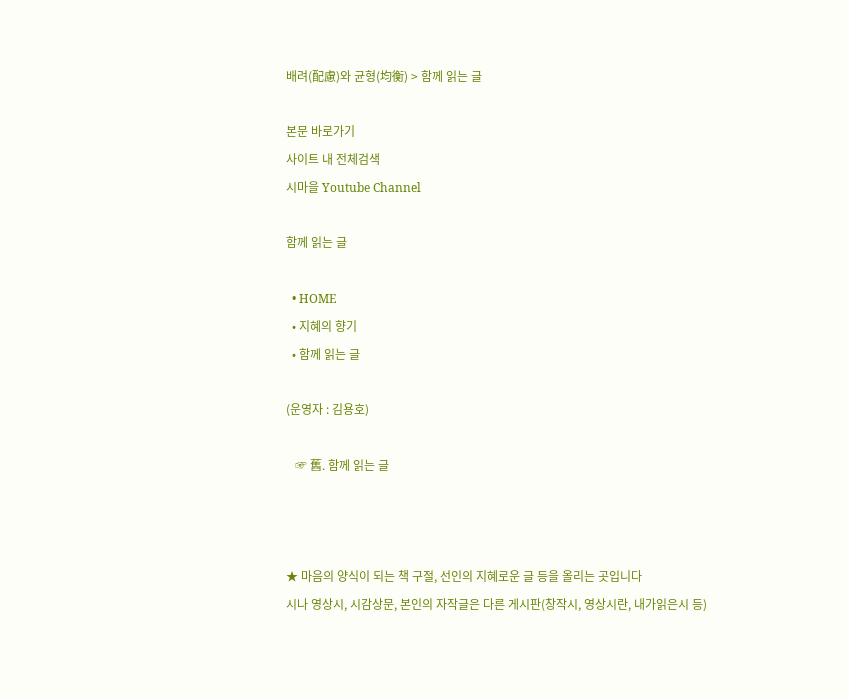배려(配慮)와 균형(均衡) > 함께 읽는 글

본문 바로가기
사이트 내 전체검색
시마을 Youtube Channel

함께 읽는 글

  • HOME
  • 지혜의 향기
  • 함께 읽는 글

(운영자 : 김용호)

   ☞ 舊. 함께 읽는 글



★ 마음의 양식이 되는 책 구절, 선인의 지혜로운 글 등을 올리는 곳입니다
시나 영상시, 시감상문, 본인의 자작글은 다른 게시판(창작시, 영상시란, 내가읽은시 등)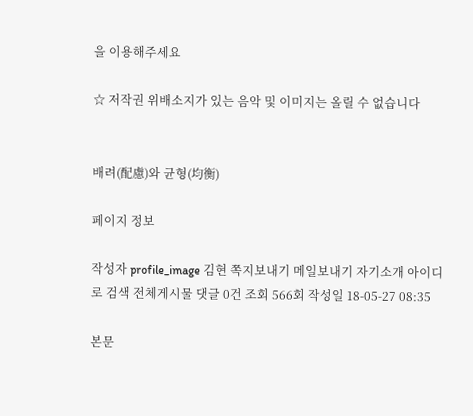을 이용해주세요

☆ 저작권 위배소지가 있는 음악 및 이미지는 올릴 수 없습니다


배려(配慮)와 균형(均衡)

페이지 정보

작성자 profile_image 김현 쪽지보내기 메일보내기 자기소개 아이디로 검색 전체게시물 댓글 0건 조회 566회 작성일 18-05-27 08:35

본문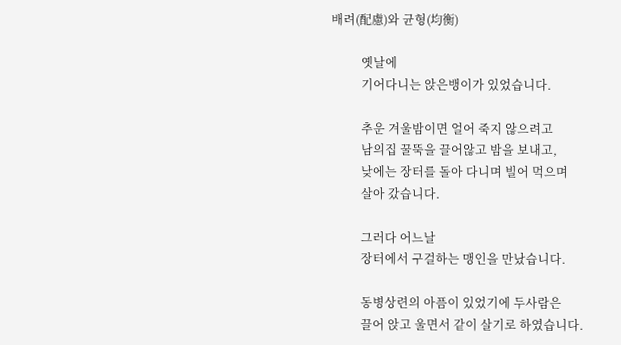배려(配慮)와 균형(均衡)

          옛날에
          기어다니는 앉은뱅이가 있었습니다.

          추운 겨울밤이면 얼어 죽지 않으려고
          남의집 꿀뚝을 끌어않고 밤을 보내고,
          낮에는 장터를 돌아 다니며 빌어 먹으며
          살아 갔습니다.

          그러다 어느날
          장터에서 구걸하는 맹인을 만났습니다.

          동병상련의 아픔이 있었기에 두사람은
          끌어 앉고 울면서 같이 살기로 하였습니다.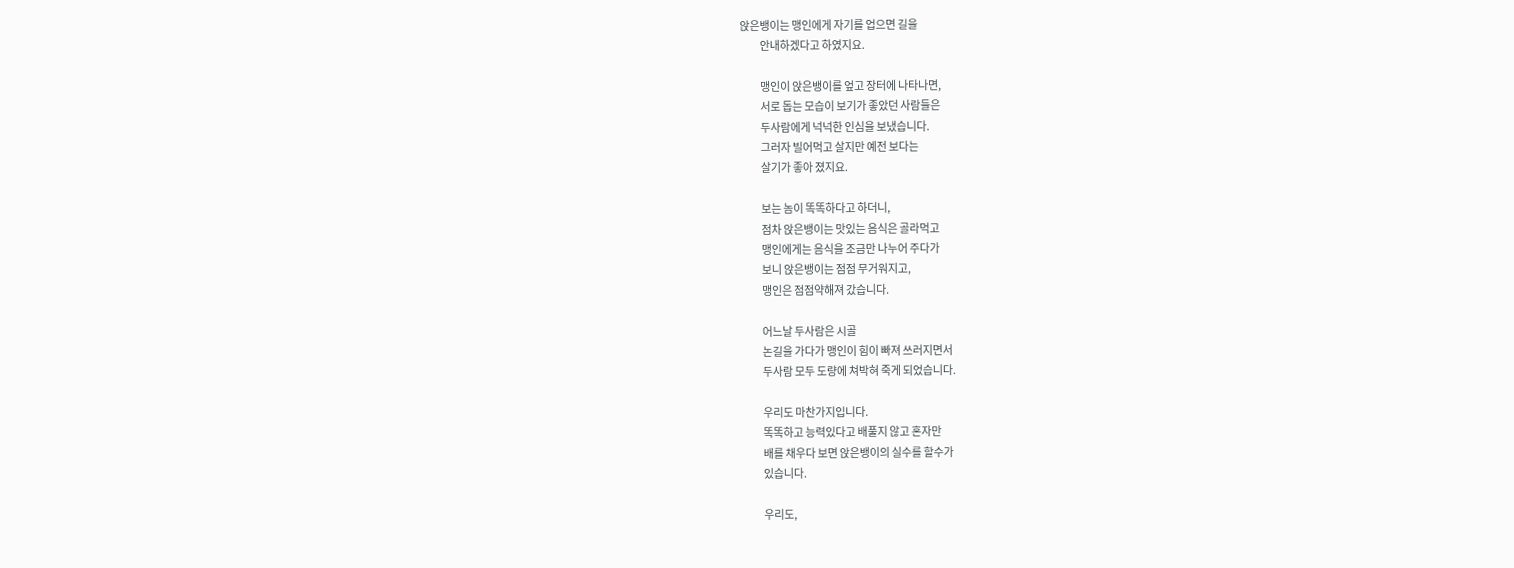앉은뱅이는 맹인에게 자기를 업으면 길을
          안내하겠다고 하였지요.

          맹인이 앉은뱅이를 엎고 장터에 나타나면,
          서로 돕는 모습이 보기가 좋았던 사람들은
          두사람에게 넉넉한 인심을 보냈습니다.
          그러자 빌어먹고 살지만 예전 보다는
          살기가 좋아 졌지요.

          보는 놈이 똑똑하다고 하더니,
          점차 앉은뱅이는 맛있는 음식은 골라먹고
          맹인에게는 음식을 조금만 나누어 주다가
          보니 앉은뱅이는 점점 무거워지고,
          맹인은 점점약해져 갔습니다.

          어느날 두사람은 시골
          논길을 가다가 맹인이 힘이 빠져 쓰러지면서
          두사람 모두 도량에 쳐박혀 죽게 되었습니다.

          우리도 마찬가지입니다.
          똑똑하고 능력있다고 배풀지 않고 혼자만
          배를 채우다 보면 앉은뱅이의 실수를 할수가
          있습니다.

          우리도,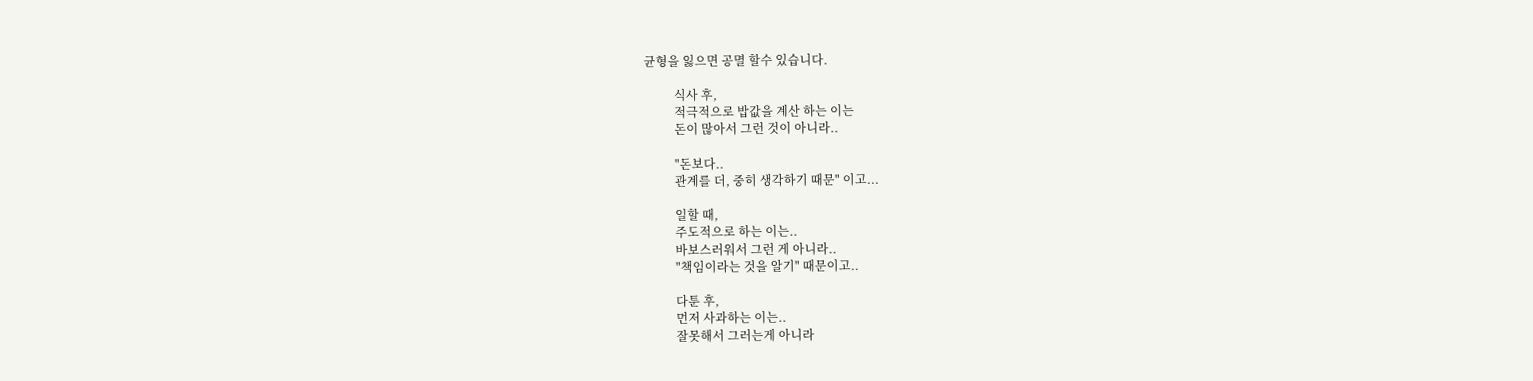균형을 잃으면 공멸 할수 있습니다.

          식사 후,
          적극적으로 밥값을 계산 하는 이는
          돈이 많아서 그런 것이 아니라..

          "돈보다..
          관계를 더, 중히 생각하기 때문" 이고...

          일할 때,
          주도적으로 하는 이는..
          바보스러워서 그런 게 아니라..
          "책임이라는 것을 알기" 때문이고..

          다툰 후,
          먼저 사과하는 이는..
          잘못해서 그러는게 아니라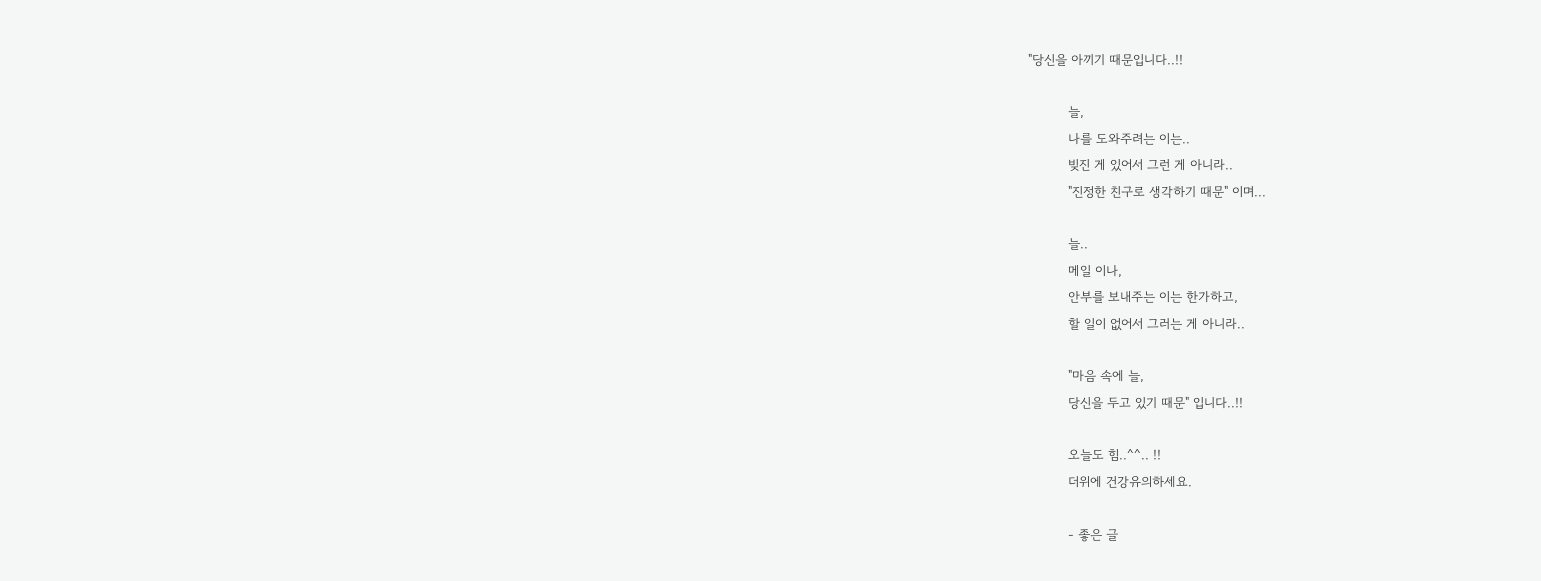"당신을 아끼기 때문입니다..!!

          늘,
          나를 도와주려는 이는..
          빚진 게 있어서 그런 게 아니라..
          "진정한 친구로 생각하기 때문" 이며...

          늘..
          메일 이나,
          안부를 보내주는 이는 한가하고,
          할 일이 없어서 그러는 게 아니라..

          "마음 속에 늘,
          당신을 두고 있기 때문" 입니다..!!

          오늘도 힘..^^.. !!
          더위에 건강유의하세요.

          - 좋은 글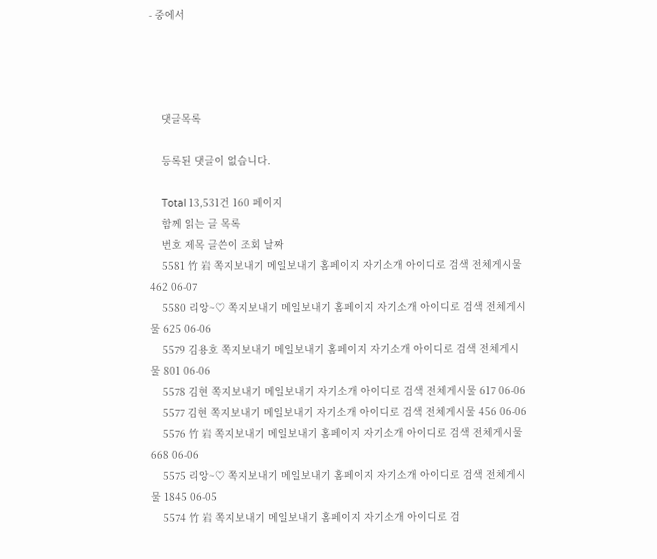- 중에서




    댓글목록

    등록된 댓글이 없습니다.

    Total 13,531건 160 페이지
    함께 읽는 글 목록
    번호 제목 글쓴이 조회 날짜
    5581 竹 岩 쪽지보내기 메일보내기 홈페이지 자기소개 아이디로 검색 전체게시물 462 06-07
    5580 리앙~♡ 쪽지보내기 메일보내기 홈페이지 자기소개 아이디로 검색 전체게시물 625 06-06
    5579 김용호 쪽지보내기 메일보내기 홈페이지 자기소개 아이디로 검색 전체게시물 801 06-06
    5578 김현 쪽지보내기 메일보내기 자기소개 아이디로 검색 전체게시물 617 06-06
    5577 김현 쪽지보내기 메일보내기 자기소개 아이디로 검색 전체게시물 456 06-06
    5576 竹 岩 쪽지보내기 메일보내기 홈페이지 자기소개 아이디로 검색 전체게시물 668 06-06
    5575 리앙~♡ 쪽지보내기 메일보내기 홈페이지 자기소개 아이디로 검색 전체게시물 1845 06-05
    5574 竹 岩 쪽지보내기 메일보내기 홈페이지 자기소개 아이디로 검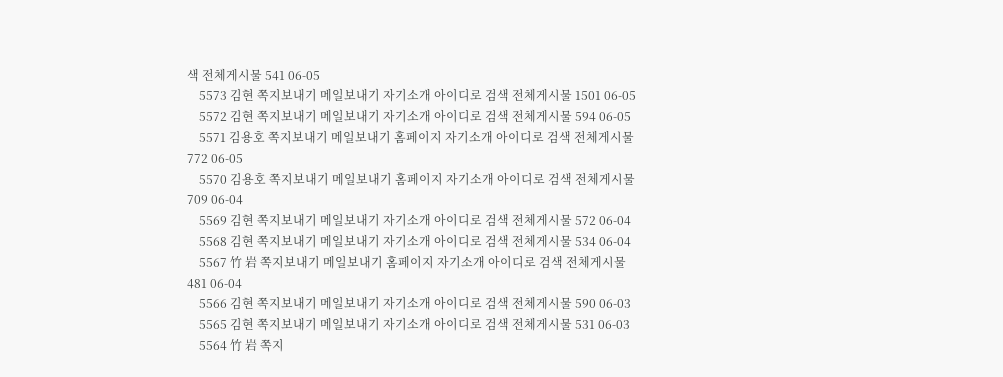색 전체게시물 541 06-05
    5573 김현 쪽지보내기 메일보내기 자기소개 아이디로 검색 전체게시물 1501 06-05
    5572 김현 쪽지보내기 메일보내기 자기소개 아이디로 검색 전체게시물 594 06-05
    5571 김용호 쪽지보내기 메일보내기 홈페이지 자기소개 아이디로 검색 전체게시물 772 06-05
    5570 김용호 쪽지보내기 메일보내기 홈페이지 자기소개 아이디로 검색 전체게시물 709 06-04
    5569 김현 쪽지보내기 메일보내기 자기소개 아이디로 검색 전체게시물 572 06-04
    5568 김현 쪽지보내기 메일보내기 자기소개 아이디로 검색 전체게시물 534 06-04
    5567 竹 岩 쪽지보내기 메일보내기 홈페이지 자기소개 아이디로 검색 전체게시물 481 06-04
    5566 김현 쪽지보내기 메일보내기 자기소개 아이디로 검색 전체게시물 590 06-03
    5565 김현 쪽지보내기 메일보내기 자기소개 아이디로 검색 전체게시물 531 06-03
    5564 竹 岩 쪽지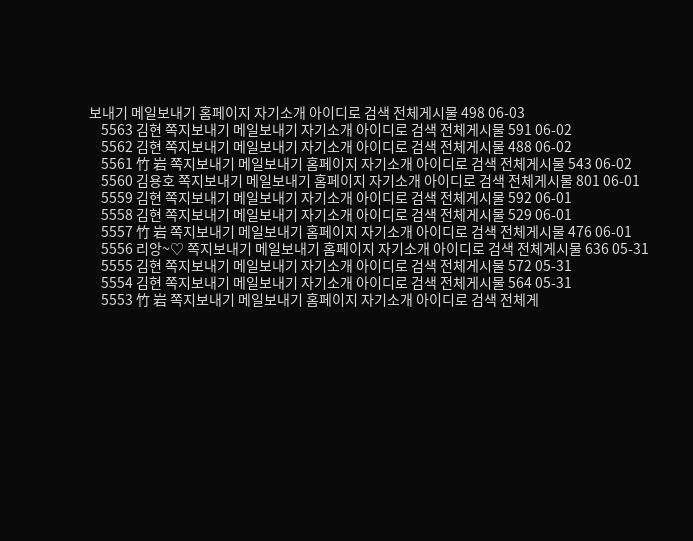보내기 메일보내기 홈페이지 자기소개 아이디로 검색 전체게시물 498 06-03
    5563 김현 쪽지보내기 메일보내기 자기소개 아이디로 검색 전체게시물 591 06-02
    5562 김현 쪽지보내기 메일보내기 자기소개 아이디로 검색 전체게시물 488 06-02
    5561 竹 岩 쪽지보내기 메일보내기 홈페이지 자기소개 아이디로 검색 전체게시물 543 06-02
    5560 김용호 쪽지보내기 메일보내기 홈페이지 자기소개 아이디로 검색 전체게시물 801 06-01
    5559 김현 쪽지보내기 메일보내기 자기소개 아이디로 검색 전체게시물 592 06-01
    5558 김현 쪽지보내기 메일보내기 자기소개 아이디로 검색 전체게시물 529 06-01
    5557 竹 岩 쪽지보내기 메일보내기 홈페이지 자기소개 아이디로 검색 전체게시물 476 06-01
    5556 리앙~♡ 쪽지보내기 메일보내기 홈페이지 자기소개 아이디로 검색 전체게시물 636 05-31
    5555 김현 쪽지보내기 메일보내기 자기소개 아이디로 검색 전체게시물 572 05-31
    5554 김현 쪽지보내기 메일보내기 자기소개 아이디로 검색 전체게시물 564 05-31
    5553 竹 岩 쪽지보내기 메일보내기 홈페이지 자기소개 아이디로 검색 전체게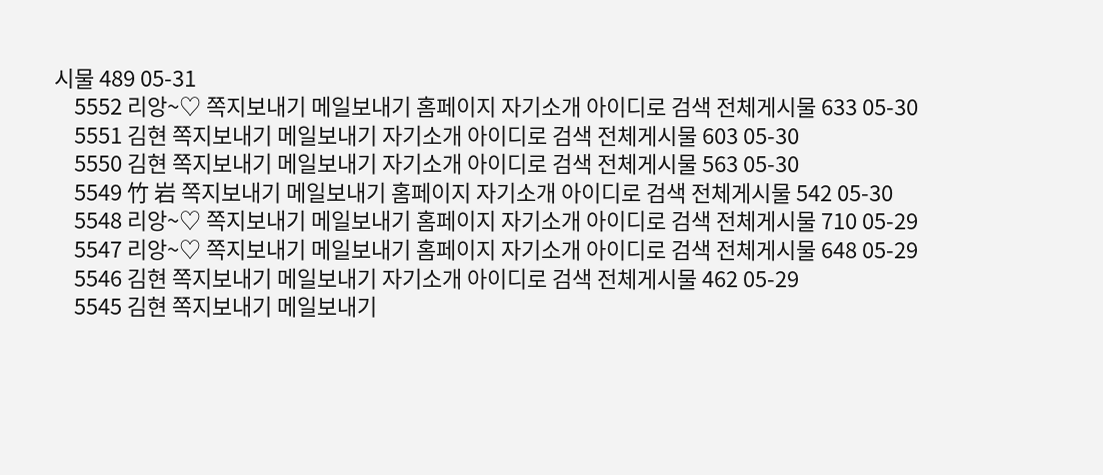시물 489 05-31
    5552 리앙~♡ 쪽지보내기 메일보내기 홈페이지 자기소개 아이디로 검색 전체게시물 633 05-30
    5551 김현 쪽지보내기 메일보내기 자기소개 아이디로 검색 전체게시물 603 05-30
    5550 김현 쪽지보내기 메일보내기 자기소개 아이디로 검색 전체게시물 563 05-30
    5549 竹 岩 쪽지보내기 메일보내기 홈페이지 자기소개 아이디로 검색 전체게시물 542 05-30
    5548 리앙~♡ 쪽지보내기 메일보내기 홈페이지 자기소개 아이디로 검색 전체게시물 710 05-29
    5547 리앙~♡ 쪽지보내기 메일보내기 홈페이지 자기소개 아이디로 검색 전체게시물 648 05-29
    5546 김현 쪽지보내기 메일보내기 자기소개 아이디로 검색 전체게시물 462 05-29
    5545 김현 쪽지보내기 메일보내기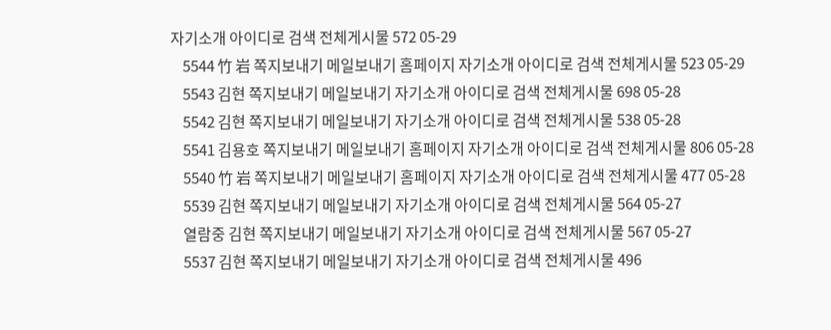자기소개 아이디로 검색 전체게시물 572 05-29
    5544 竹 岩 쪽지보내기 메일보내기 홈페이지 자기소개 아이디로 검색 전체게시물 523 05-29
    5543 김현 쪽지보내기 메일보내기 자기소개 아이디로 검색 전체게시물 698 05-28
    5542 김현 쪽지보내기 메일보내기 자기소개 아이디로 검색 전체게시물 538 05-28
    5541 김용호 쪽지보내기 메일보내기 홈페이지 자기소개 아이디로 검색 전체게시물 806 05-28
    5540 竹 岩 쪽지보내기 메일보내기 홈페이지 자기소개 아이디로 검색 전체게시물 477 05-28
    5539 김현 쪽지보내기 메일보내기 자기소개 아이디로 검색 전체게시물 564 05-27
    열람중 김현 쪽지보내기 메일보내기 자기소개 아이디로 검색 전체게시물 567 05-27
    5537 김현 쪽지보내기 메일보내기 자기소개 아이디로 검색 전체게시물 496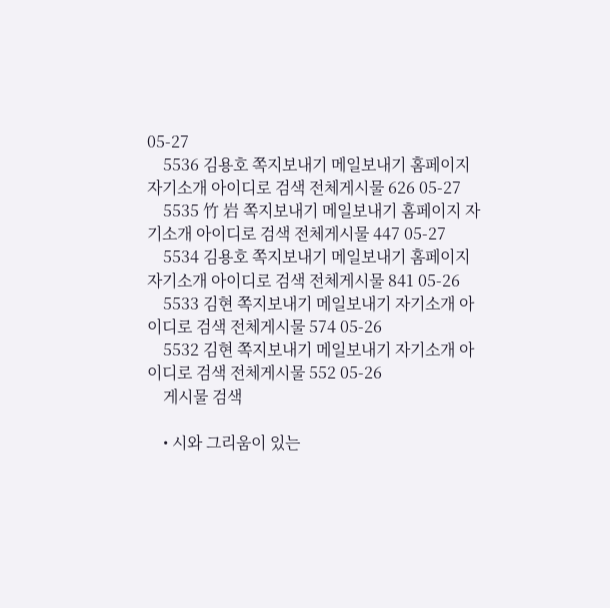05-27
    5536 김용호 쪽지보내기 메일보내기 홈페이지 자기소개 아이디로 검색 전체게시물 626 05-27
    5535 竹 岩 쪽지보내기 메일보내기 홈페이지 자기소개 아이디로 검색 전체게시물 447 05-27
    5534 김용호 쪽지보내기 메일보내기 홈페이지 자기소개 아이디로 검색 전체게시물 841 05-26
    5533 김현 쪽지보내기 메일보내기 자기소개 아이디로 검색 전체게시물 574 05-26
    5532 김현 쪽지보내기 메일보내기 자기소개 아이디로 검색 전체게시물 552 05-26
    게시물 검색

    • 시와 그리움이 있는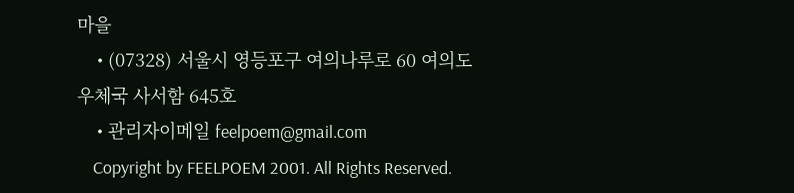마을
    • (07328) 서울시 영등포구 여의나루로 60 여의도우체국 사서함 645호
    • 관리자이메일 feelpoem@gmail.com
    Copyright by FEELPOEM 2001. All Rights Reserved.